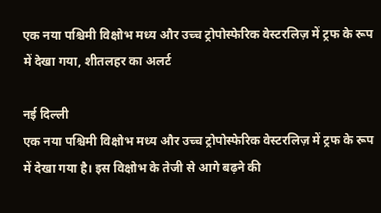एक नया पश्चिमी विक्षोभ मध्य और उच्च ट्रोपोस्फेरिक वेस्टरलिज़ में ट्रफ के रूप में देखा गया, शीतलहर का अलर्ट

नई दिल्ली
एक नया पश्चिमी विक्षोभ मध्य और उच्च ट्रोपोस्फेरिक वेस्टरलिज़ में ट्रफ के रूप में देखा गया है। इस विक्षोभ के तेजी से आगे बढ़ने की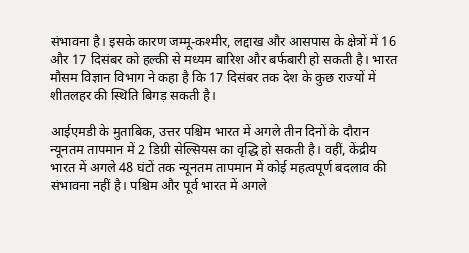संभावना है। इसके कारण जम्मू-कश्मीर, लद्दाख और आसपास के क्षेत्रों में 16 और 17 दिसंबर को हल्की से मध्यम बारिश और बर्फबारी हो सकती है। भारत मौसम विज्ञान विभाग ने कहा है कि 17 दिसंबर तक देश के कुछ राज्यों में शीतलहर की स्थिति बिगड़ सकती है।

आईएमडी के मुताबिक, उत्तर पश्चिम भारत में अगले तीन दिनों के दौरान न्यूनतम तापमान में 2 डिग्री सेल्सियस का वृद्धि हो सकती है। वहीं, केंद्रीय भारत में अगले 48 घंटों तक न्यूनतम तापमान में कोई महत्वपूर्ण बदलाव की संभावना नहीं है। पश्चिम और पूर्व भारत में अगले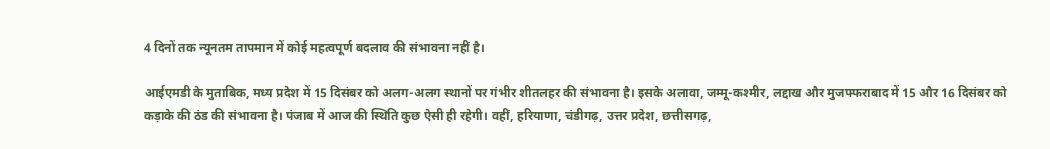4 दिनों तक न्यूनतम तापमान में कोई महत्वपूर्ण बदलाव की संभावना नहीं है।

आईएमडी के मुताबिक, मध्य प्रदेश में 15 दिसंबर को अलग-अलग स्थानों पर गंभीर शीतलहर की संभावना है। इसके अलावा, जम्मू-कश्मीर, लद्दाख और मुजफ्फराबाद में 15 और 16 दिसंबर को कड़ाके की ठंड की संभावना है। पंजाब में आज की स्थिति कुछ ऐसी ही रहेगी। वहीं, हरियाणा, चंडीगढ़, उत्तर प्रदेश, छत्तीसगढ़,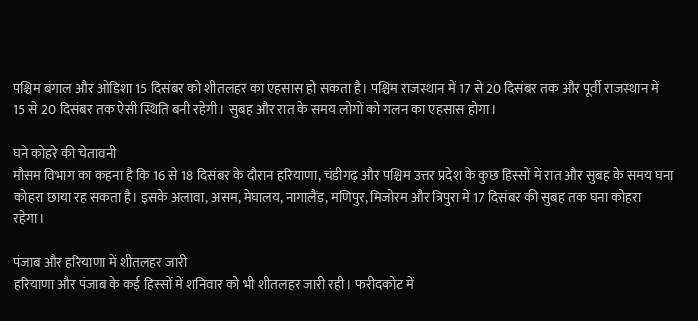पश्चिम बंगाल और ओडिशा 15 दिसंबर को शीतलहर का एहसास हो सकता है। पश्चिम राजस्थान में 17 से 20 दिसंबर तक और पूर्वी राजस्थान में 15 से 20 दिसंबर तक ऐसी स्थिति बनी रहेगी। सुबह और रात के समय लोगों को गलन का एहसास होगा।

घने कोहरे की चेतावनी
मौसम विभाग का कहना है कि 16 से 18 दिसंबर के दौरान हरियाणा, चंडीगढ़ और पश्चिम उत्तर प्रदेश के कुछ हिस्सों में रात और सुबह के समय घना कोहरा छाया रह सकता है। इसके अलावा, असम, मेघालय, नागालैंड, मणिपुर, मिजोरम और त्रिपुरा में 17 दिसंबर की सुबह तक घना कोहरा रहेगा।

पंजाब और हरियाणा में शीतलहर जारी
हरियाणा और पंजाब के कई हिस्सों में शनिवार को भी शीतलहर जारी रही। फरीदकोट में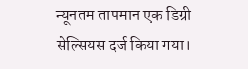न्यूनतम तापमान एक डिग्री सेल्सियस दर्ज किया गया।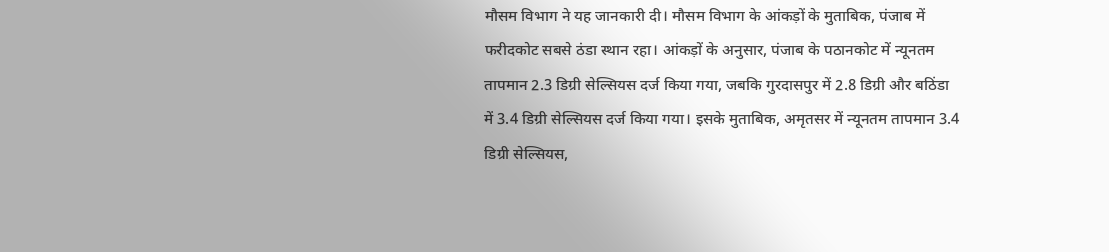मौसम विभाग ने यह जानकारी दी। मौसम विभाग के आंकड़ों के मुताबिक, पंजाब में फरीदकोट सबसे ठंडा स्थान रहा। आंकड़ों के अनुसार, पंजाब के पठानकोट में न्यूनतम तापमान 2.3 डिग्री सेल्सियस दर्ज किया गया, जबकि गुरदासपुर में 2.8 डिग्री और बठिंडा में 3.4 डिग्री सेल्सियस दर्ज किया गया। इसके मुताबिक, अमृतसर में न्यूनतम तापमान 3.4 डिग्री सेल्सियस,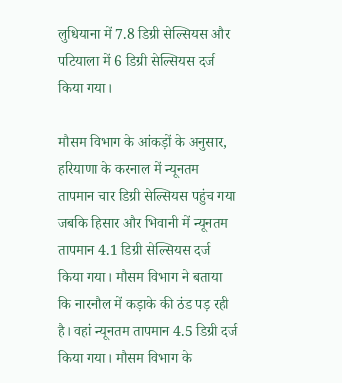लुधियाना में 7.8 डिग्री सेल्सियस और पटियाला में 6 डिग्री सेल्सियस दर्ज किया गया।

मौसम विभाग के आंकड़ों के अनुसार, हरियाणा के करनाल में न्यूनतम तापमान चार डिग्री सेल्सियस पहुंच गया जबकि हिसार और भिवानी में न्यूनतम तापमान 4.1 डिग्री सेल्सियस दर्ज किया गया। मौसम विभाग ने बताया कि नारनौल में कड़ाके की ठंड पड़ रही है। वहां न्यूनतम तापमान 4.5 डिग्री दर्ज किया गया। मौसम विभाग के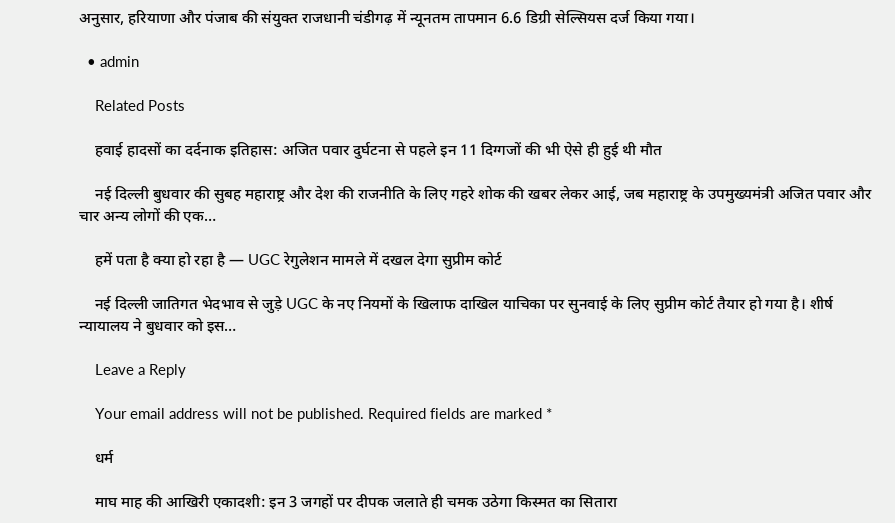अनुसार, हरियाणा और पंजाब की संयुक्त राजधानी चंडीगढ़ में न्यूनतम तापमान 6.6 डिग्री सेल्सियस दर्ज किया गया।

  • admin

    Related Posts

    हवाई हादसों का दर्दनाक इतिहास: अजित पवार दुर्घटना से पहले इन 11 दिग्गजों की भी ऐसे ही हुई थी मौत

    नई दिल्ली बुधवार की सुबह महाराष्ट्र और देश की राजनीति के लिए गहरे शोक की खबर लेकर आई, जब महाराष्ट्र के उपमुख्यमंत्री अजित पवार और चार अन्य लोगों की एक…

    हमें पता है क्या हो रहा है — UGC रेगुलेशन मामले में दखल देगा सुप्रीम कोर्ट

    नई दिल्ली जातिगत भेदभाव से जुड़े UGC के नए नियमों के खिलाफ दाखिल याचिका पर सुनवाई के लिए सुप्रीम कोर्ट तैयार हो गया है। शीर्ष न्यायालय ने बुधवार को इस…

    Leave a Reply

    Your email address will not be published. Required fields are marked *

    धर्म

    माघ माह की आखिरी एकादशी: इन 3 जगहों पर दीपक जलाते ही चमक उठेगा किस्मत का सितारा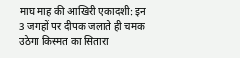माघ माह की आखिरी एकादशी: इन 3 जगहों पर दीपक जलाते ही चमक उठेगा किस्मत का सितारा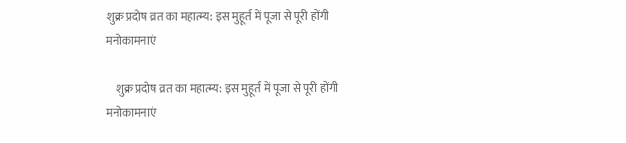शुक्र प्रदोष व्रत का महात्म्य: इस मुहूर्त में पूजा से पूरी होंगी मनोकामनाएं

    शुक्र प्रदोष व्रत का महात्म्य: इस मुहूर्त में पूजा से पूरी होंगी मनोकामनाएं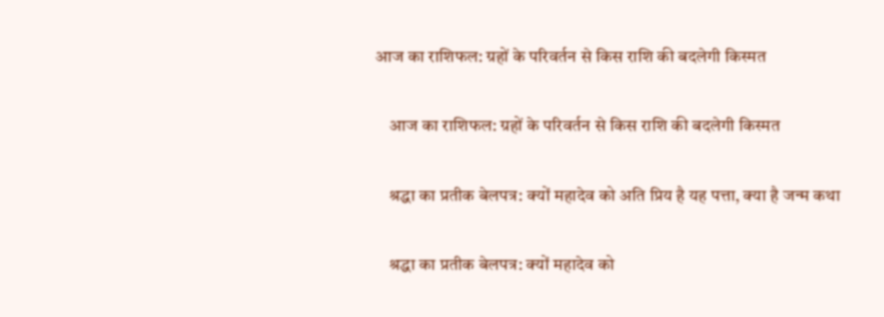आज का राशिफल: ग्रहों के परिवर्तन से किस राशि की बदलेगी किस्मत

    आज का राशिफल: ग्रहों के परिवर्तन से किस राशि की बदलेगी किस्मत

    श्रद्धा का प्रतीक बेलपत्र: क्यों महादेव को अति प्रिय है यह पत्ता, क्या है जन्म कथा

    श्रद्धा का प्रतीक बेलपत्र: क्यों महादेव को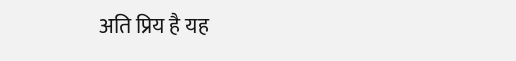अति प्रिय है यह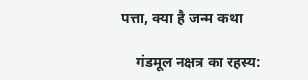पत्ता, क्या है जन्म कथा

    गंडमूल नक्षत्र का रहस्य: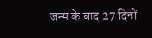जन्म के बाद 27 दिनों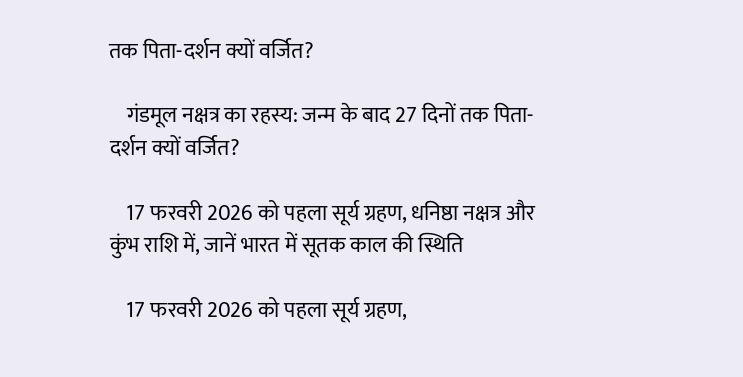तक पिता-दर्शन क्यों वर्जित?

    गंडमूल नक्षत्र का रहस्य: जन्म के बाद 27 दिनों तक पिता-दर्शन क्यों वर्जित?

    17 फरवरी 2026 को पहला सूर्य ग्रहण, धनिष्ठा नक्षत्र और कुंभ राशि में, जानें भारत में सूतक काल की स्थिति

    17 फरवरी 2026 को पहला सूर्य ग्रहण,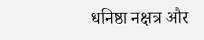धनिष्ठा नक्षत्र और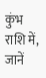कुंभ राशि में, जानें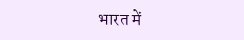भारत में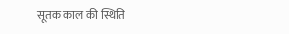सूतक काल की स्थिति